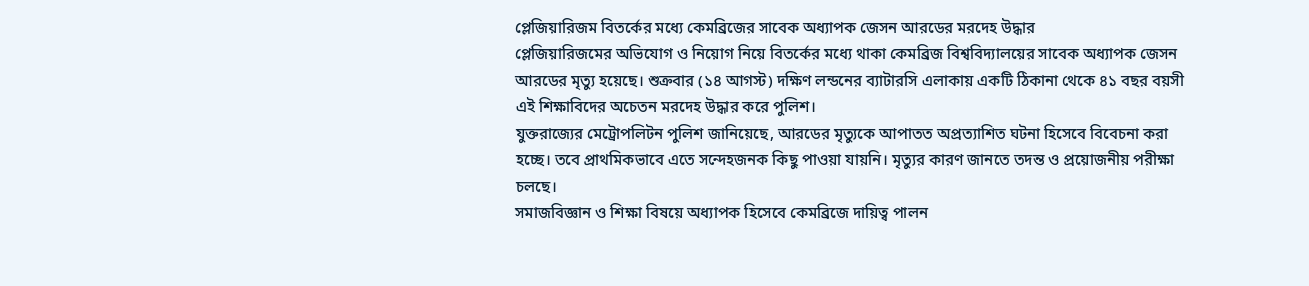প্লেজিয়ারিজম বিতর্কের মধ্যে কেমব্রিজের সাবেক অধ্যাপক জেসন আরডের মরদেহ উদ্ধার
প্লেজিয়ারিজমের অভিযোগ ও নিয়োগ নিয়ে বিতর্কের মধ্যে থাকা কেমব্রিজ বিশ্ববিদ্যালয়ের সাবেক অধ্যাপক জেসন আরডের মৃত্যু হয়েছে। শুক্রবার (১৪ আগস্ট) দক্ষিণ লন্ডনের ব্যাটারসি এলাকায় একটি ঠিকানা থেকে ৪১ বছর বয়সী এই শিক্ষাবিদের অচেতন মরদেহ উদ্ধার করে পুলিশ।
যুক্তরাজ্যের মেট্রোপলিটন পুলিশ জানিয়েছে, আরডের মৃত্যুকে আপাতত অপ্রত্যাশিত ঘটনা হিসেবে বিবেচনা করা হচ্ছে। তবে প্রাথমিকভাবে এতে সন্দেহজনক কিছু পাওয়া যায়নি। মৃত্যুর কারণ জানতে তদন্ত ও প্রয়োজনীয় পরীক্ষা চলছে।
সমাজবিজ্ঞান ও শিক্ষা বিষয়ে অধ্যাপক হিসেবে কেমব্রিজে দায়িত্ব পালন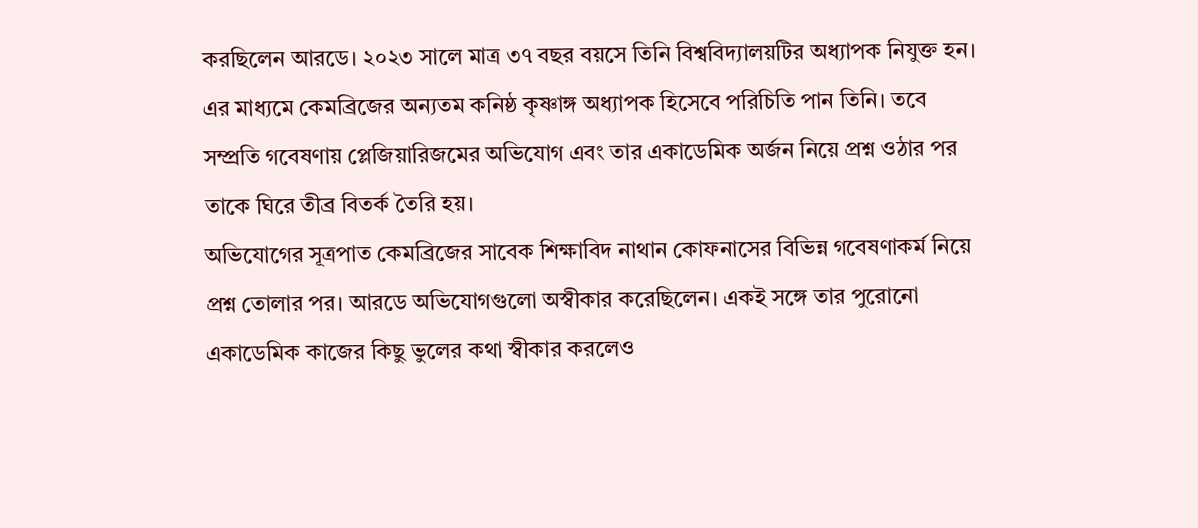করছিলেন আরডে। ২০২৩ সালে মাত্র ৩৭ বছর বয়সে তিনি বিশ্ববিদ্যালয়টির অধ্যাপক নিযুক্ত হন। এর মাধ্যমে কেমব্রিজের অন্যতম কনিষ্ঠ কৃষ্ণাঙ্গ অধ্যাপক হিসেবে পরিচিতি পান তিনি। তবে সম্প্রতি গবেষণায় প্লেজিয়ারিজমের অভিযোগ এবং তার একাডেমিক অর্জন নিয়ে প্রশ্ন ওঠার পর তাকে ঘিরে তীব্র বিতর্ক তৈরি হয়।
অভিযোগের সূত্রপাত কেমব্রিজের সাবেক শিক্ষাবিদ নাথান কোফনাসের বিভিন্ন গবেষণাকর্ম নিয়ে প্রশ্ন তোলার পর। আরডে অভিযোগগুলো অস্বীকার করেছিলেন। একই সঙ্গে তার পুরোনো একাডেমিক কাজের কিছু ভুলের কথা স্বীকার করলেও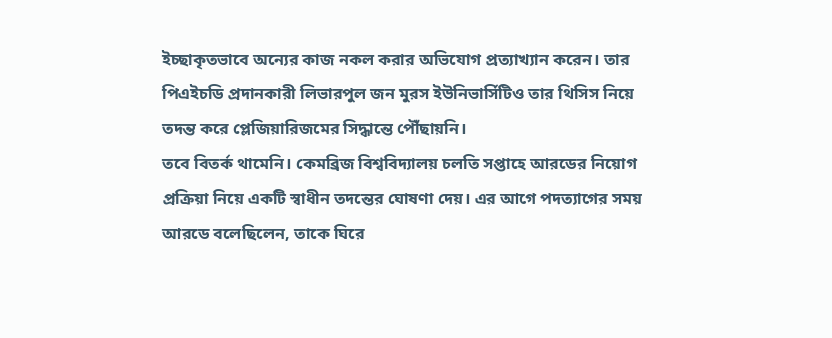ইচ্ছাকৃতভাবে অন্যের কাজ নকল করার অভিযোগ প্রত্যাখ্যান করেন। তার পিএইচডি প্রদানকারী লিভারপুল জন মুরস ইউনিভার্সিটিও তার থিসিস নিয়ে তদন্ত করে প্লেজিয়ারিজমের সিদ্ধান্তে পৌঁছায়নি।
তবে বিতর্ক থামেনি। কেমব্রিজ বিশ্ববিদ্যালয় চলতি সপ্তাহে আরডের নিয়োগ প্রক্রিয়া নিয়ে একটি স্বাধীন তদন্তের ঘোষণা দেয়। এর আগে পদত্যাগের সময় আরডে বলেছিলেন, তাকে ঘিরে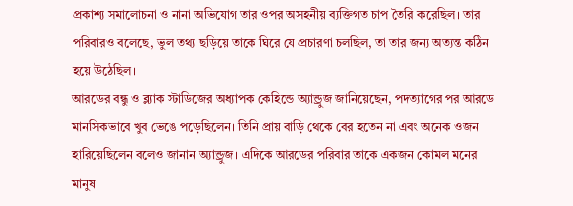প্রকাশ্য সমালোচনা ও নানা অভিযোগ তার ওপর অসহনীয় ব্যক্তিগত চাপ তৈরি করেছিল। তার পরিবারও বলেছে, ভুল তথ্য ছড়িয়ে তাকে ঘিরে যে প্রচারণা চলছিল, তা তার জন্য অত্যন্ত কঠিন হয়ে উঠেছিল।
আরডের বন্ধু ও ব্ল্যাক স্টাডিজের অধ্যাপক কেহিন্ডে অ্যান্ড্রুজ জানিয়েছেন, পদত্যাগের পর আরডে মানসিকভাবে খুব ভেঙে পড়েছিলেন। তিনি প্রায় বাড়ি থেকে বের হতেন না এবং অনেক ওজন হারিয়েছিলেন বলেও জানান অ্যান্ড্রুজ। এদিকে আরডের পরিবার তাকে একজন কোমল মনের মানুষ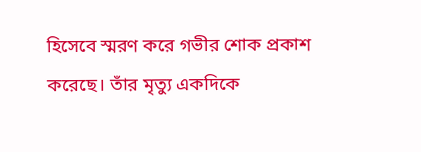হিসেবে স্মরণ করে গভীর শোক প্রকাশ করেছে। তাঁর মৃত্যু একদিকে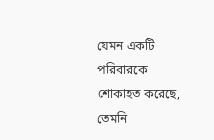যেমন একটি পরিবারকে শোকাহত করেছে, তেমনি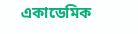একাডেমিক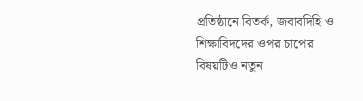প্রতিষ্ঠানে বিতর্ক, জবাবদিহি ও শিক্ষাবিদদের ওপর চাপের বিষয়টিও নতুন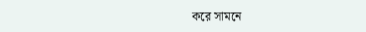করে সামনে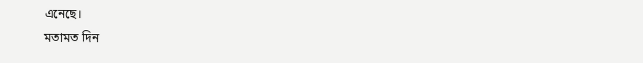এনেছে।
মতামত দিন